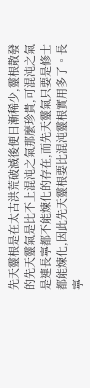先天靈根是在太古洪荒破滅後便日漸稀少,靈根散發的先天靈氣是比不上混沌之氣那麼珍貴,可混沌之氣是連長寧都不能煉化的存在,而先天靈氣只要是修士都能煉化,因此先天靈根要比混沌靈根實用多了。長寧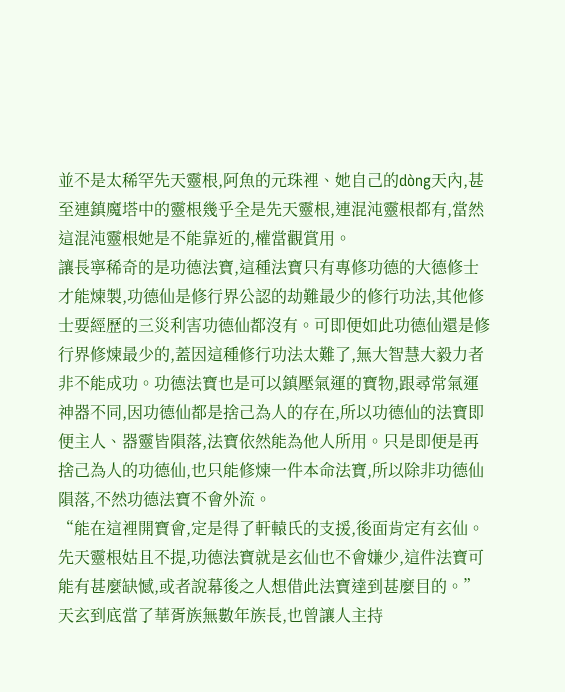並不是太稀罕先天靈根,阿魚的元珠裡、她自己的dòng天內,甚至連鎮魔塔中的靈根幾乎全是先天靈根,連混沌靈根都有,當然這混沌靈根她是不能靠近的,權當觀賞用。
讓長寧稀奇的是功德法寶,這種法寶只有專修功德的大德修士才能煉製,功德仙是修行界公認的劫難最少的修行功法,其他修士要經歷的三災利害功德仙都沒有。可即便如此功德仙還是修行界修煉最少的,蓋因這種修行功法太難了,無大智慧大毅力者非不能成功。功德法寶也是可以鎮壓氣運的寶物,跟尋常氣運神器不同,因功德仙都是捨己為人的存在,所以功德仙的法寶即便主人、器靈皆隕落,法寶依然能為他人所用。只是即便是再捨己為人的功德仙,也只能修煉一件本命法寶,所以除非功德仙隕落,不然功德法寶不會外流。
“能在這裡開寶會,定是得了軒轅氏的支援,後面肯定有玄仙。先天靈根姑且不提,功德法寶就是玄仙也不會嫌少,這件法寶可能有甚麼缺憾,或者說幕後之人想借此法寶達到甚麼目的。”天玄到底當了華胥族無數年族長,也曾讓人主持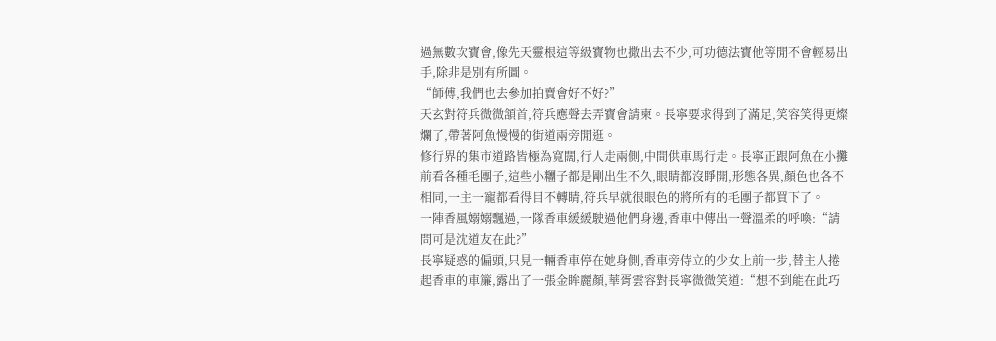過無數次寶會,像先天靈根這等級寶物也撒出去不少,可功德法寶他等閒不會輕易出手,除非是別有所圖。
“師傅,我們也去參加拍賣會好不好?”
天玄對符兵微微頷首,符兵應聲去弄寶會請柬。長寧要求得到了滿足,笑容笑得更燦爛了,帶著阿魚慢慢的街道兩旁閒逛。
修行界的集市道路皆極為寬闊,行人走兩側,中間供車馬行走。長寧正跟阿魚在小攤前看各種毛團子,這些小糰子都是剛出生不久,眼睛都沒睜開,形態各異,顏色也各不相同,一主一寵都看得目不轉睛,符兵早就很眼色的將所有的毛團子都買下了。
一陣香風嫋嫋飄過,一隊香車緩緩駛過他們身邊,香車中傳出一聲溫柔的呼喚:“請問可是沈道友在此?”
長寧疑惑的偏頭,只見一輛香車停在她身側,香車旁侍立的少女上前一步,替主人捲起香車的車簾,露出了一張金眸麗顏,華胥雲容對長寧微微笑道:“想不到能在此巧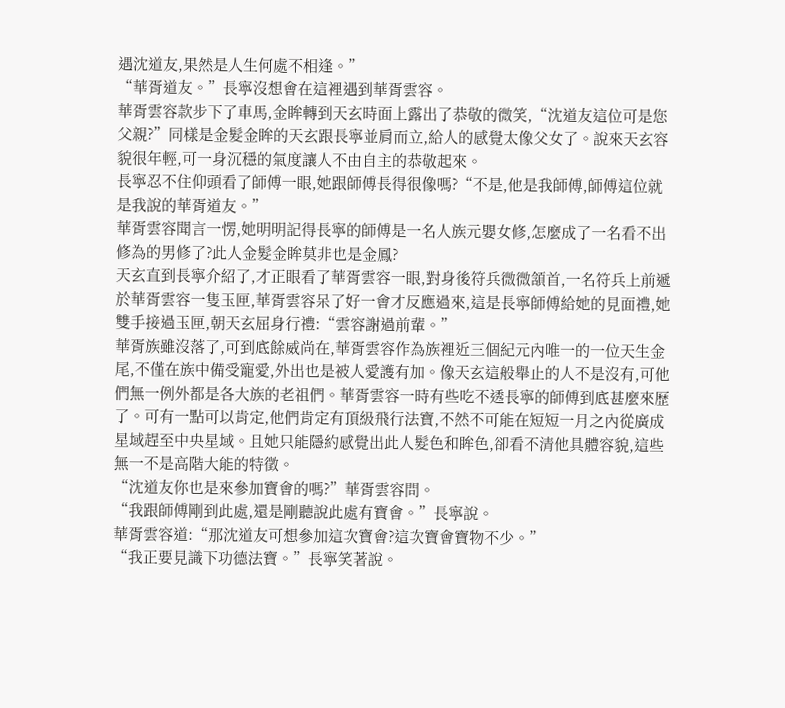遇沈道友,果然是人生何處不相逢。”
“華胥道友。”長寧沒想會在這裡遇到華胥雲容。
華胥雲容款步下了車馬,金眸轉到天玄時面上露出了恭敬的微笑,“沈道友這位可是您父親?”同樣是金髮金眸的天玄跟長寧並肩而立,給人的感覺太像父女了。說來天玄容貌很年輕,可一身沉穩的氣度讓人不由自主的恭敬起來。
長寧忍不住仰頭看了師傅一眼,她跟師傅長得很像嗎?“不是,他是我師傅,師傅這位就是我說的華胥道友。”
華胥雲容聞言一愣,她明明記得長寧的師傅是一名人族元嬰女修,怎麼成了一名看不出修為的男修了?此人金髮金眸莫非也是金鳳?
天玄直到長寧介紹了,才正眼看了華胥雲容一眼,對身後符兵微微頷首,一名符兵上前遞於華胥雲容一隻玉匣,華胥雲容呆了好一會才反應過來,這是長寧師傅給她的見面禮,她雙手接過玉匣,朝天玄屈身行禮:“雲容謝過前輩。”
華胥族雖沒落了,可到底餘威尚在,華胥雲容作為族裡近三個紀元內唯一的一位天生金尾,不僅在族中備受寵愛,外出也是被人愛護有加。像天玄這般舉止的人不是沒有,可他們無一例外都是各大族的老祖們。華胥雲容一時有些吃不透長寧的師傅到底甚麼來歷了。可有一點可以肯定,他們肯定有頂級飛行法寶,不然不可能在短短一月之內從廣成星域趕至中央星域。且她只能隱約感覺出此人髮色和眸色,卻看不清他具體容貌,這些無一不是高階大能的特徵。
“沈道友你也是來參加寶會的嗎?”華胥雲容問。
“我跟師傅剛到此處,還是剛聽說此處有寶會。”長寧說。
華胥雲容道:“那沈道友可想參加這次寶會?這次寶會寶物不少。”
“我正要見識下功德法寶。”長寧笑著說。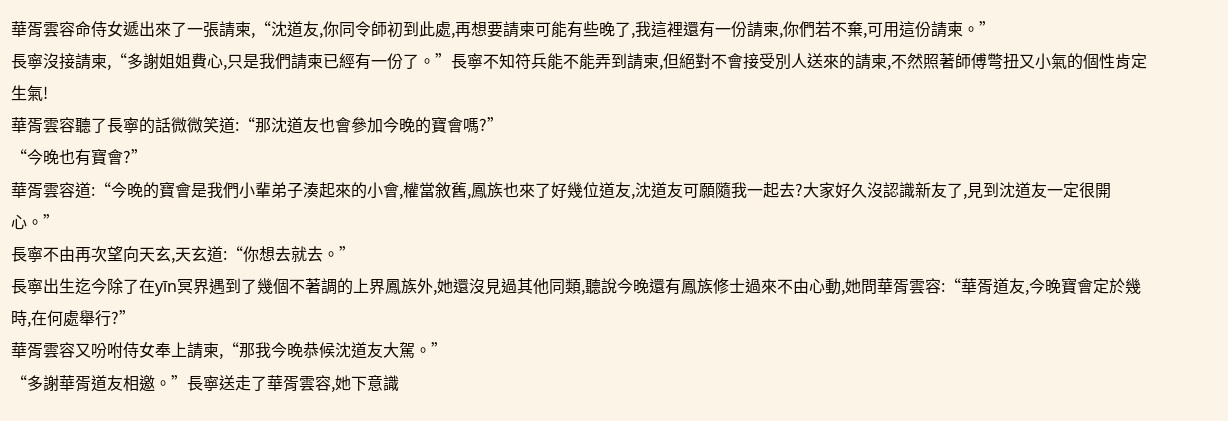華胥雲容命侍女遞出來了一張請柬,“沈道友,你同令師初到此處,再想要請柬可能有些晚了,我這裡還有一份請柬,你們若不棄,可用這份請柬。”
長寧沒接請柬,“多謝姐姐費心,只是我們請柬已經有一份了。”長寧不知符兵能不能弄到請柬,但絕對不會接受別人送來的請柬,不然照著師傅彆扭又小氣的個性肯定生氣!
華胥雲容聽了長寧的話微微笑道:“那沈道友也會參加今晚的寶會嗎?”
“今晚也有寶會?”
華胥雲容道:“今晚的寶會是我們小輩弟子湊起來的小會,權當敘舊,鳳族也來了好幾位道友,沈道友可願隨我一起去?大家好久沒認識新友了,見到沈道友一定很開心。”
長寧不由再次望向天玄,天玄道:“你想去就去。”
長寧出生迄今除了在yīn冥界遇到了幾個不著調的上界鳳族外,她還沒見過其他同類,聽說今晚還有鳳族修士過來不由心動,她問華胥雲容:“華胥道友,今晚寶會定於幾時,在何處舉行?”
華胥雲容又吩咐侍女奉上請柬,“那我今晚恭候沈道友大駕。”
“多謝華胥道友相邀。”長寧送走了華胥雲容,她下意識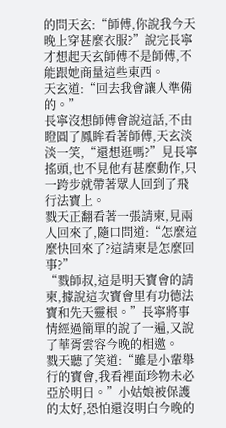的問天玄:“師傅,你說我今天晚上穿甚麼衣服?”說完長寧才想起天玄師傅不是師傅,不能跟她商量這些東西。
天玄道:“回去我會讓人準備的。”
長寧沒想師傅會說這話,不由瞪圓了鳳眸看著師傅,天玄淡淡一笑,“還想逛嗎?”見長寧搖頭,也不見他有甚麼動作,只一跨步就帶著眾人回到了飛行法寶上。
戮天正翻看著一張請柬,見兩人回來了,隨口問道:“怎麼這麼快回來了?這請柬是怎麼回事?”
“戮師叔,這是明天寶會的請柬,據說這次寶會里有功德法寶和先天靈根。”長寧將事情經過簡單的說了一遍,又說了華胥雲容今晚的相邀。
戮天聽了笑道:“雖是小輩舉行的寶會,我看裡面珍物未必亞於明日。”小姑娘被保護的太好,恐怕還沒明白今晚的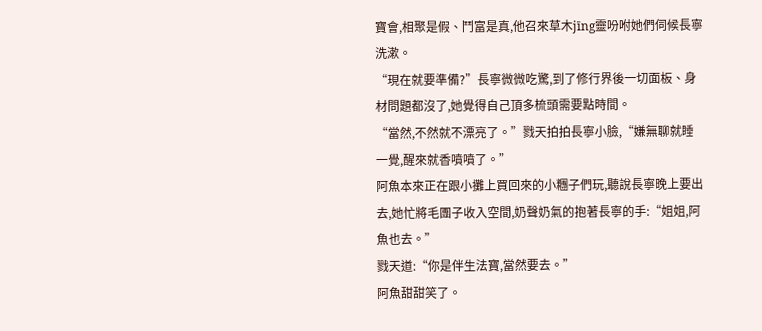寶會,相聚是假、鬥富是真,他召來草木jīng靈吩咐她們伺候長寧洗漱。
“現在就要準備?”長寧微微吃驚,到了修行界後一切面板、身材問題都沒了,她覺得自己頂多梳頭需要點時間。
“當然,不然就不漂亮了。”戮天拍拍長寧小臉,“嫌無聊就睡一覺,醒來就香噴噴了。”
阿魚本來正在跟小攤上買回來的小糰子們玩,聽說長寧晚上要出去,她忙將毛團子收入空間,奶聲奶氣的抱著長寧的手:“姐姐,阿魚也去。”
戮天道:“你是伴生法寶,當然要去。”
阿魚甜甜笑了。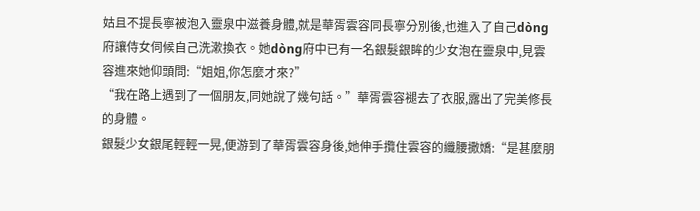姑且不提長寧被泡入靈泉中滋養身體,就是華胥雲容同長寧分別後,也進入了自己dòng府讓侍女伺候自己洗漱換衣。她dòng府中已有一名銀髮銀眸的少女泡在靈泉中,見雲容進來她仰頭問:“姐姐,你怎麼才來?”
“我在路上遇到了一個朋友,同她說了幾句話。”華胥雲容褪去了衣服,露出了完美修長的身體。
銀髮少女銀尾輕輕一晃,便游到了華胥雲容身後,她伸手攬住雲容的纖腰撒嬌:“是甚麼朋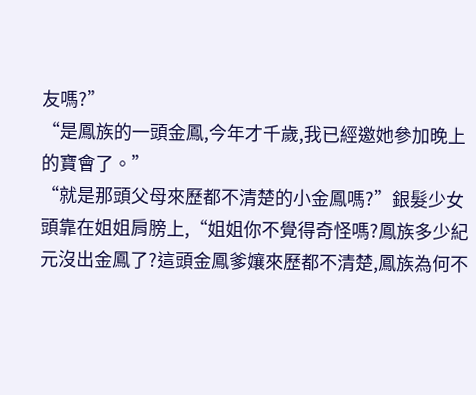友嗎?”
“是鳳族的一頭金鳳,今年才千歲,我已經邀她參加晚上的寶會了。”
“就是那頭父母來歷都不清楚的小金鳳嗎?”銀髮少女頭靠在姐姐肩膀上,“姐姐你不覺得奇怪嗎?鳳族多少紀元沒出金鳳了?這頭金鳳爹孃來歷都不清楚,鳳族為何不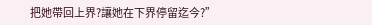把她帶回上界?讓她在下界停留迄今?”